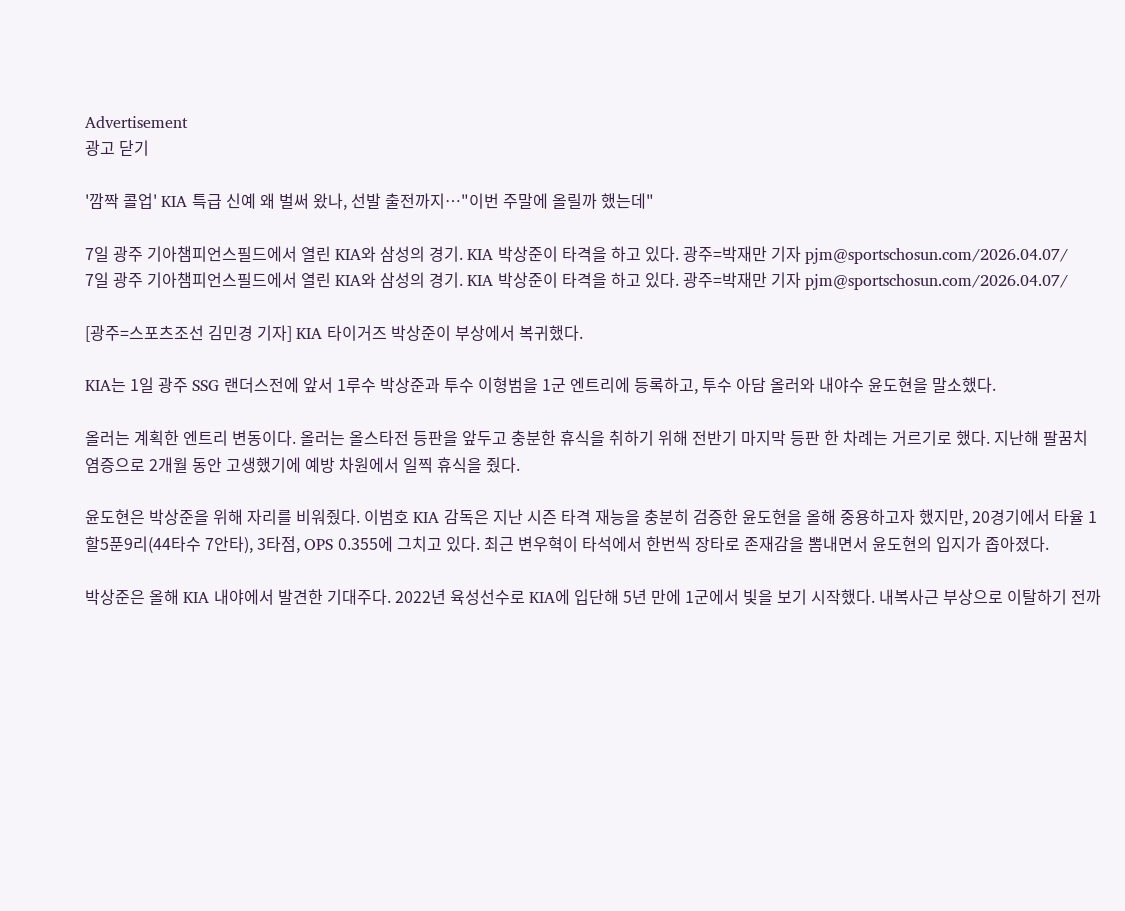Advertisement
광고 닫기

'깜짝 콜업' KIA 특급 신예 왜 벌써 왔나, 선발 출전까지…"이번 주말에 올릴까 했는데"

7일 광주 기아챔피언스필드에서 열린 KIA와 삼성의 경기. KIA 박상준이 타격을 하고 있다. 광주=박재만 기자 pjm@sportschosun.com/2026.04.07/
7일 광주 기아챔피언스필드에서 열린 KIA와 삼성의 경기. KIA 박상준이 타격을 하고 있다. 광주=박재만 기자 pjm@sportschosun.com/2026.04.07/

[광주=스포츠조선 김민경 기자] KIA 타이거즈 박상준이 부상에서 복귀했다.

KIA는 1일 광주 SSG 랜더스전에 앞서 1루수 박상준과 투수 이형범을 1군 엔트리에 등록하고, 투수 아담 올러와 내야수 윤도현을 말소했다.

올러는 계획한 엔트리 변동이다. 올러는 올스타전 등판을 앞두고 충분한 휴식을 취하기 위해 전반기 마지막 등판 한 차례는 거르기로 했다. 지난해 팔꿈치 염증으로 2개월 동안 고생했기에 예방 차원에서 일찍 휴식을 줬다.

윤도현은 박상준을 위해 자리를 비워줬다. 이범호 KIA 감독은 지난 시즌 타격 재능을 충분히 검증한 윤도현을 올해 중용하고자 했지만, 20경기에서 타율 1할5푼9리(44타수 7안타), 3타점, OPS 0.355에 그치고 있다. 최근 변우혁이 타석에서 한번씩 장타로 존재감을 뽐내면서 윤도현의 입지가 좁아졌다.

박상준은 올해 KIA 내야에서 발견한 기대주다. 2022년 육성선수로 KIA에 입단해 5년 만에 1군에서 빛을 보기 시작했다. 내복사근 부상으로 이탈하기 전까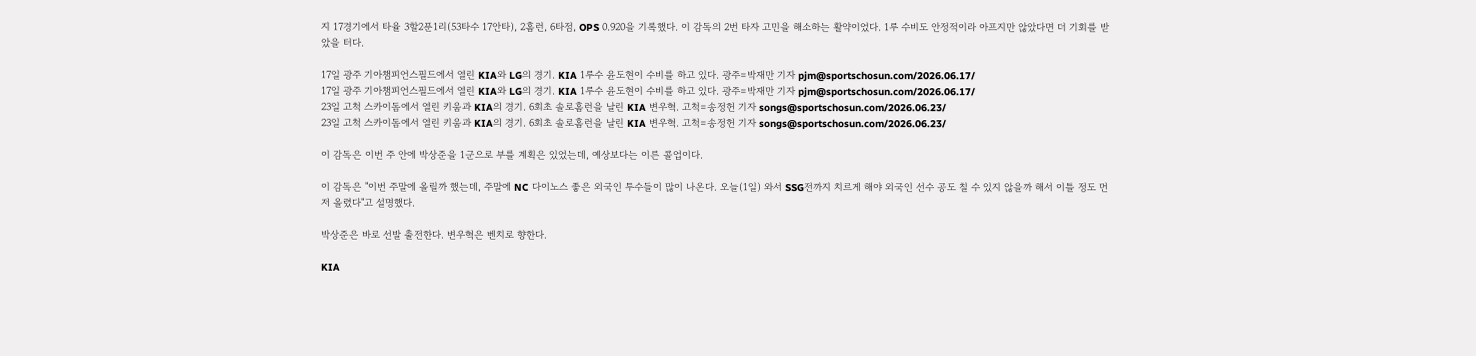지 17경기에서 타율 3할2푼1리(53타수 17안타), 2홈런, 6타점, OPS 0.920을 기록했다. 이 감독의 2번 타자 고민을 해소하는 활약이었다. 1루 수비도 안정적이라 아프지만 않았다면 더 기회를 받았을 터다.

17일 광주 기아챔피언스필드에서 열린 KIA와 LG의 경기. KIA 1루수 윤도현이 수비를 하고 있다. 광주=박재만 기자 pjm@sportschosun.com/2026.06.17/
17일 광주 기아챔피언스필드에서 열린 KIA와 LG의 경기. KIA 1루수 윤도현이 수비를 하고 있다. 광주=박재만 기자 pjm@sportschosun.com/2026.06.17/
23일 고척 스카이돔에서 열린 키움과 KIA의 경기. 6회초 솔로홈런을 날린 KIA 변우혁. 고척=송정헌 기자 songs@sportschosun.com/2026.06.23/
23일 고척 스카이돔에서 열린 키움과 KIA의 경기. 6회초 솔로홈런을 날린 KIA 변우혁. 고척=송정헌 기자 songs@sportschosun.com/2026.06.23/

이 감독은 이번 주 안에 박상준을 1군으로 부를 계획은 있었는데, 예상보다는 이른 콜업이다.

이 감독은 "이번 주말에 올릴까 했는데, 주말에 NC 다이노스 좋은 외국인 투수들이 많이 나온다. 오늘(1일) 와서 SSG전까지 치르게 해야 외국인 선수 공도 칠 수 있지 않을까 해서 이틀 정도 먼저 올렸다"고 설명했다.

박상준은 바로 선발 출전한다. 변우혁은 벤치로 향한다.

KIA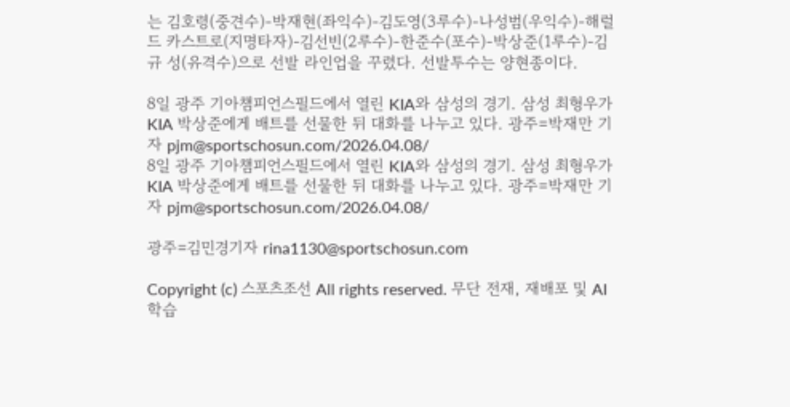는 김호령(중견수)-박재현(좌익수)-김도영(3루수)-나성범(우익수)-해럴드 카스트로(지명타자)-김선빈(2루수)-한준수(포수)-박상준(1루수)-김규 성(유격수)으로 선발 라인업을 꾸렸다. 선발투수는 양현종이다.

8일 광주 기아챔피언스필드에서 열린 KIA와 삼성의 경기. 삼성 최형우가 KIA 박상준에게 배트를 선물한 뒤 대화를 나누고 있다. 광주=박재만 기자 pjm@sportschosun.com/2026.04.08/
8일 광주 기아챔피언스필드에서 열린 KIA와 삼성의 경기. 삼성 최형우가 KIA 박상준에게 배트를 선물한 뒤 대화를 나누고 있다. 광주=박재만 기자 pjm@sportschosun.com/2026.04.08/

광주=김민경기자 rina1130@sportschosun.com

Copyright (c) 스포츠조선 All rights reserved. 무단 전재, 재배포 및 AI학습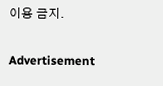이용 금지.

Advertisement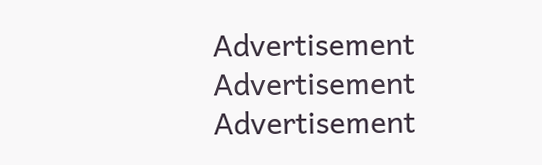Advertisement
Advertisement
Advertisement